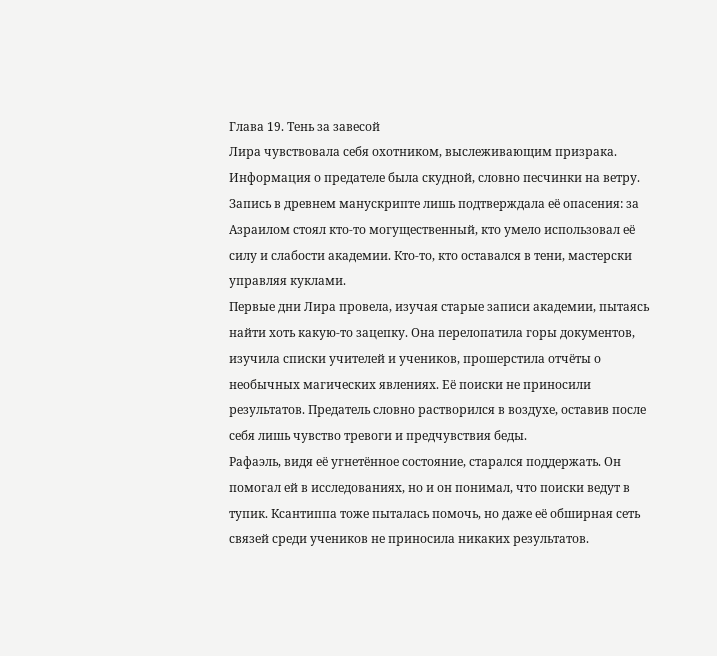Глава 19. Тень за завесой
Лира чувствовала себя охотником, выслеживающим призрака. Информация о предателе была скудной, словно песчинки на ветру. Запись в древнем манускрипте лишь подтверждала её опасения: за Азраилом стоял кто-то могущественный, кто умело использовал её силу и слабости академии. Кто-то, кто оставался в тени, мастерски управляя куклами.
Первые дни Лира провела, изучая старые записи академии, пытаясь найти хоть какую-то зацепку. Она перелопатила горы документов, изучила списки учителей и учеников, прошерстила отчёты о необычных магических явлениях. Её поиски не приносили результатов. Предатель словно растворился в воздухе, оставив после себя лишь чувство тревоги и предчувствия беды.
Рафаэль, видя её угнетённое состояние, старался поддержать. Он помогал ей в исследованиях, но и он понимал, что поиски ведут в тупик. Ксантиппа тоже пыталась помочь, но даже её обширная сеть связей среди учеников не приносила никаких результатов.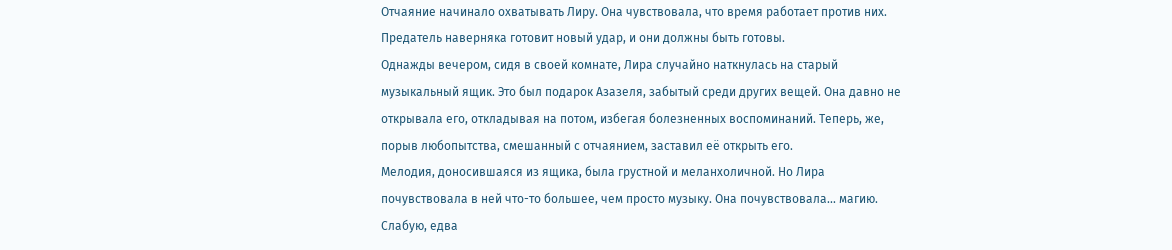Отчаяние начинало охватывать Лиру. Она чувствовала, что время работает против них. Предатель наверняка готовит новый удар, и они должны быть готовы.
Однажды вечером, сидя в своей комнате, Лира случайно наткнулась на старый музыкальный ящик. Это был подарок Азазеля, забытый среди других вещей. Она давно не открывала его, откладывая на потом, избегая болезненных воспоминаний. Теперь, же, порыв любопытства, смешанный с отчаянием, заставил её открыть его.
Мелодия, доносившаяся из ящика, была грустной и меланхоличной. Но Лира почувствовала в ней что-то большее, чем просто музыку. Она почувствовала... магию. Слабую, едва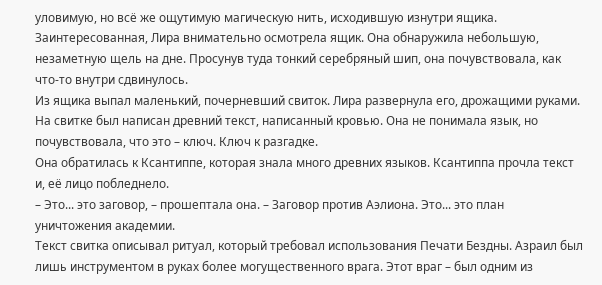уловимую, но всё же ощутимую магическую нить, исходившую изнутри ящика.
Заинтересованная, Лира внимательно осмотрела ящик. Она обнаружила небольшую, незаметную щель на дне. Просунув туда тонкий серебряный шип, она почувствовала, как что-то внутри сдвинулось.
Из ящика выпал маленький, почерневший свиток. Лира развернула его, дрожащими руками. На свитке был написан древний текст, написанный кровью. Она не понимала язык, но почувствовала, что это – ключ. Ключ к разгадке.
Она обратилась к Ксантиппе, которая знала много древних языков. Ксантиппа прочла текст и, её лицо побледнело.
– Это... это заговор, – прошептала она. – Заговор против Аэлиона. Это... это план уничтожения академии.
Текст свитка описывал ритуал, который требовал использования Печати Бездны. Азраил был лишь инструментом в руках более могущественного врага. Этот враг – был одним из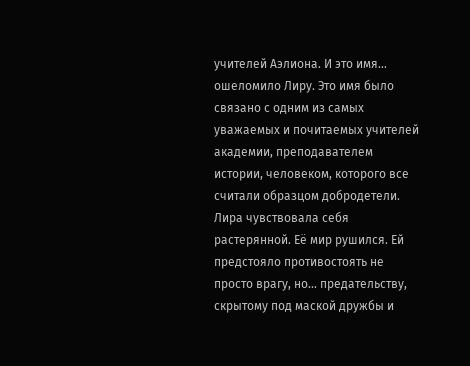учителей Аэлиона. И это имя... ошеломило Лиру. Это имя было связано с одним из самых уважаемых и почитаемых учителей академии, преподавателем истории, человеком, которого все считали образцом добродетели.
Лира чувствовала себя растерянной. Её мир рушился. Ей предстояло противостоять не просто врагу, но... предательству, скрытому под маской дружбы и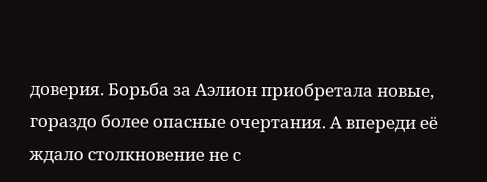доверия. Борьба за Аэлион приобретала новые, гораздо более опасные очертания. А впереди её ждало столкновение не с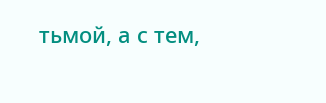тьмой, а с тем,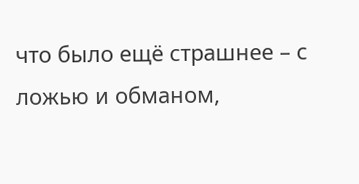что было ещё страшнее – с ложью и обманом,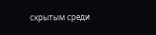скрытым среди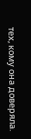тех, кому она доверяла.